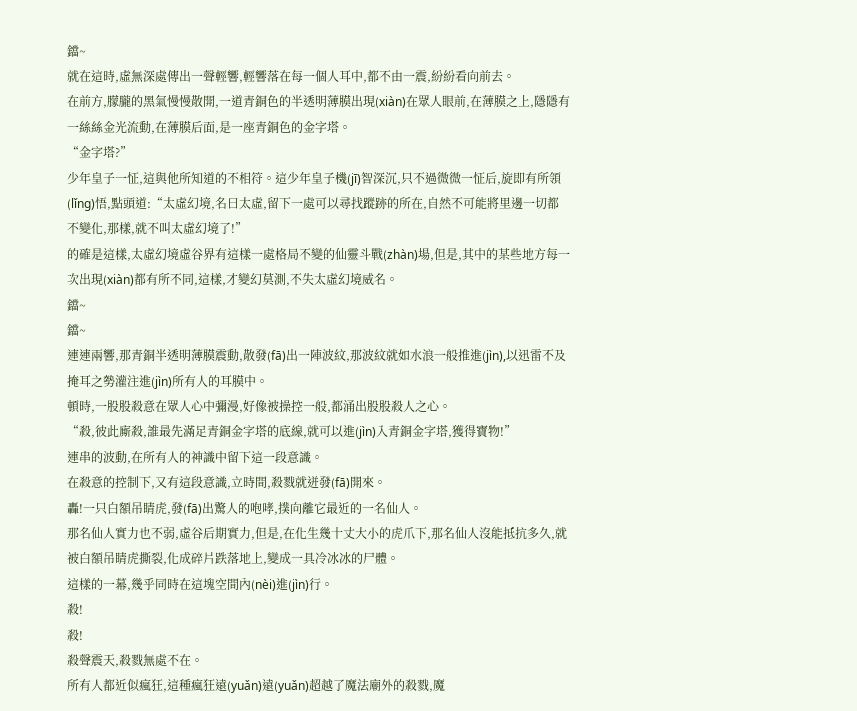鐺~
就在這時,虛無深處傳出一聲輕響,輕響落在每一個人耳中,都不由一震,紛紛看向前去。
在前方,朦朧的黑氣慢慢散開,一道青銅色的半透明薄膜出現(xiàn)在眾人眼前,在薄膜之上,隱隱有一絲絲金光流動,在薄膜后面,是一座青銅色的金字塔。
“金字塔?”
少年皇子一怔,這與他所知道的不相符。這少年皇子機(jī)智深沉,只不過微微一怔后,旋即有所領(lǐng)悟,點頭道:“太虛幻境,名曰太虛,留下一處可以尋找蹤跡的所在,自然不可能將里邊一切都不變化,那樣,就不叫太虛幻境了!”
的確是這樣,太虛幻境虛谷界有這樣一處格局不變的仙靈斗戰(zhàn)場,但是,其中的某些地方每一次出現(xiàn)都有所不同,這樣,才變幻莫測,不失太虛幻境威名。
鐺~
鐺~
連連兩響,那青銅半透明薄膜震動,散發(fā)出一陣波紋,那波紋就如水浪一般推進(jìn),以迅雷不及掩耳之勢灌注進(jìn)所有人的耳膜中。
頓時,一股股殺意在眾人心中彌漫,好像被操控一般,都涌出股股殺人之心。
“殺,彼此廝殺,誰最先滿足青銅金字塔的底線,就可以進(jìn)入青銅金字塔,獲得寶物!”
連串的波動,在所有人的神識中留下這一段意識。
在殺意的控制下,又有這段意識,立時間,殺戮就迸發(fā)開來。
轟!一只白額吊睛虎,發(fā)出驚人的咆哮,撲向離它最近的一名仙人。
那名仙人實力也不弱,虛谷后期實力,但是,在化生幾十丈大小的虎爪下,那名仙人沒能抵抗多久,就被白額吊睛虎撕裂,化成碎片跌落地上,變成一具冷冰冰的尸體。
這樣的一幕,幾乎同時在這塊空間內(nèi)進(jìn)行。
殺!
殺!
殺聲震天,殺戮無處不在。
所有人都近似瘋狂,這種瘋狂遠(yuǎn)遠(yuǎn)超越了魔法廟外的殺戮,魔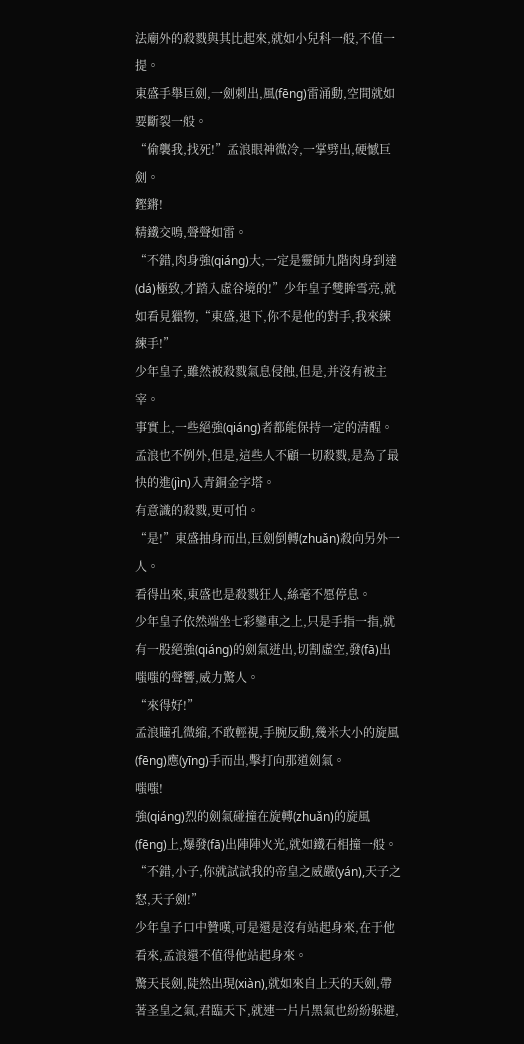法廟外的殺戮與其比起來,就如小兒科一般,不值一提。
東盛手舉巨劍,一劍刺出,風(fēng)雷涌動,空間就如要斷裂一般。
“偷襲我,找死!”孟浪眼神微冷,一掌劈出,硬憾巨劍。
鏗鏘!
精鐵交鳴,聲聲如雷。
“不錯,肉身強(qiáng)大,一定是靈師九階肉身到達(dá)極致,才踏入虛谷境的!”少年皇子雙眸雪亮,就如看見獵物,“東盛,退下,你不是他的對手,我來練練手!”
少年皇子,雖然被殺戮氣息侵蝕,但是,并沒有被主宰。
事實上,一些絕強(qiáng)者都能保持一定的清醒。
孟浪也不例外,但是,這些人不顧一切殺戮,是為了最快的進(jìn)入青銅金字塔。
有意識的殺戮,更可怕。
“是!”東盛抽身而出,巨劍倒轉(zhuǎn)殺向另外一人。
看得出來,東盛也是殺戮狂人,絲毫不愿停息。
少年皇子依然端坐七彩鑾車之上,只是手指一指,就有一股絕強(qiáng)的劍氣迸出,切割虛空,發(fā)出嗤嗤的聲響,威力驚人。
“來得好!”
孟浪瞳孔微縮,不敢輕視,手腕反動,幾米大小的旋風(fēng)應(yīng)手而出,擊打向那道劍氣。
嗤嗤!
強(qiáng)烈的劍氣碰撞在旋轉(zhuǎn)的旋風(fēng)上,爆發(fā)出陣陣火光,就如鐵石相撞一般。
“不錯,小子,你就試試我的帝皇之威嚴(yán),天子之怒,天子劍!”
少年皇子口中贊嘆,可是還是沒有站起身來,在于他看來,孟浪還不值得他站起身來。
驚天長劍,陡然出現(xiàn),就如來自上天的天劍,帶著圣皇之氣,君臨天下,就連一片片黑氣也紛紛躲避,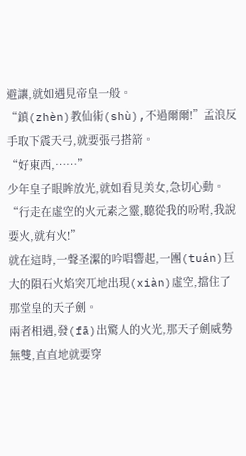避讓,就如遇見帝皇一般。
“鎮(zhèn)教仙術(shù),不過爾爾!”孟浪反手取下震天弓,就要張弓搭箭。
“好東西,……”
少年皇子眼眸放光,就如看見美女,急切心動。
“行走在虛空的火元素之靈,聽從我的吩咐,我說要火,就有火!”
就在這時,一聲圣潔的吟唱響起,一團(tuán)巨大的隕石火焰突兀地出現(xiàn)虛空,擋住了那堂皇的天子劍。
兩者相遇,發(fā)出驚人的火光,那天子劍威勢無雙,直直地就要穿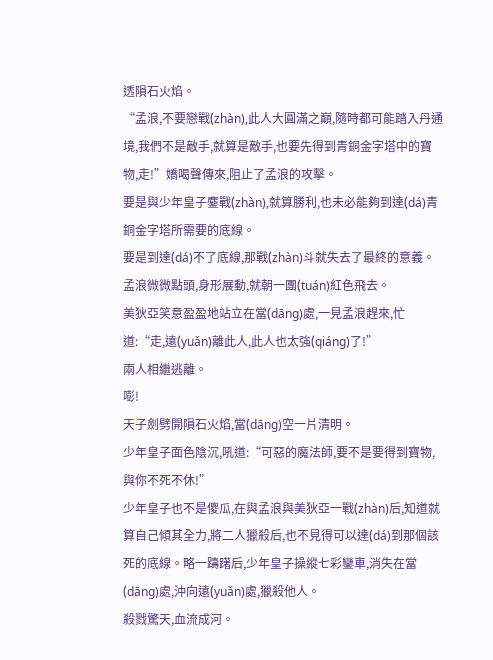透隕石火焰。
“孟浪,不要戀戰(zhàn),此人大圓滿之巔,隨時都可能踏入丹通境,我們不是敵手,就算是敵手,也要先得到青銅金字塔中的寶物,走!”嬌喝聲傳來,阻止了孟浪的攻擊。
要是與少年皇子鏖戰(zhàn),就算勝利,也未必能夠到達(dá)青銅金字塔所需要的底線。
要是到達(dá)不了底線,那戰(zhàn)斗就失去了最終的意義。
孟浪微微點頭,身形展動,就朝一團(tuán)紅色飛去。
美狄亞笑意盈盈地站立在當(dāng)處,一見孟浪趕來,忙道:“走,遠(yuǎn)離此人,此人也太強(qiáng)了!”
兩人相繼逃離。
嘭!
天子劍劈開隕石火焰,當(dāng)空一片清明。
少年皇子面色陰沉,吼道:“可惡的魔法師,要不是要得到寶物,與你不死不休!”
少年皇子也不是傻瓜,在與孟浪與美狄亞一戰(zhàn)后,知道就算自己傾其全力,將二人獵殺后,也不見得可以達(dá)到那個該死的底線。略一躊躇后,少年皇子操縱七彩鑾車,消失在當(dāng)處,沖向遠(yuǎn)處,獵殺他人。
殺戮驚天,血流成河。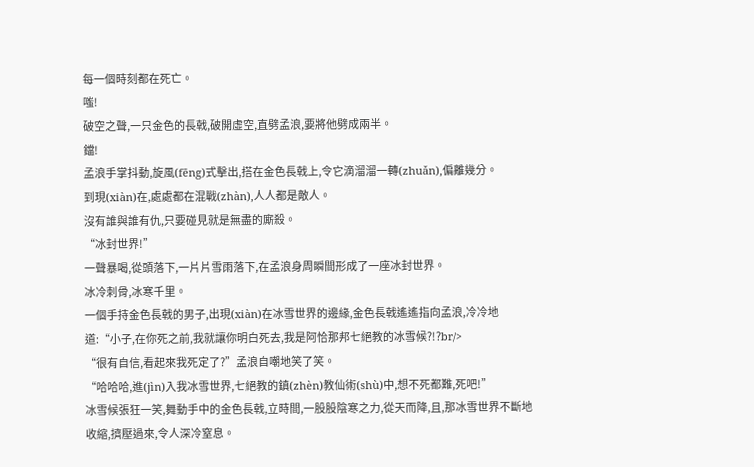每一個時刻都在死亡。
嗤!
破空之聲,一只金色的長戟,破開虛空,直劈孟浪,要將他劈成兩半。
鐺!
孟浪手掌抖動,旋風(fēng)式擊出,搭在金色長戟上,令它滴溜溜一轉(zhuǎn),偏離幾分。
到現(xiàn)在,處處都在混戰(zhàn),人人都是敵人。
沒有誰與誰有仇,只要碰見就是無盡的廝殺。
“冰封世界!”
一聲暴喝,從頭落下,一片片雪雨落下,在孟浪身周瞬間形成了一座冰封世界。
冰冷刺骨,冰寒千里。
一個手持金色長戟的男子,出現(xiàn)在冰雪世界的邊緣,金色長戟遙遙指向孟浪,冷冷地道:“小子,在你死之前,我就讓你明白死去,我是阿恰那邦七絕教的冰雪候?!?br/>
“很有自信,看起來我死定了?”孟浪自嘲地笑了笑。
“哈哈哈,進(jìn)入我冰雪世界,七絕教的鎮(zhèn)教仙術(shù)中,想不死都難,死吧!”
冰雪候張狂一笑,舞動手中的金色長戟,立時間,一股股陰寒之力,從天而降,且,那冰雪世界不斷地收縮,擠壓過來,令人深冷窒息。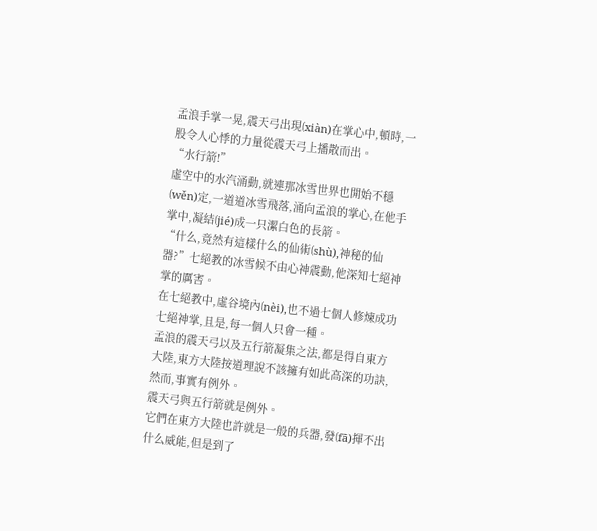孟浪手掌一晃,震天弓出現(xiàn)在掌心中,頓時,一股令人心悸的力量從震天弓上播散而出。
“水行箭!”
虛空中的水汽涌動,就連那冰雪世界也開始不穩(wěn)定,一道道冰雪飛落,涌向孟浪的掌心,在他手掌中,凝結(jié)成一只潔白色的長箭。
“什么,竟然有這樣什么的仙術(shù),神秘的仙器?”七絕教的冰雪候不由心神震動,他深知七絕神掌的厲害。
在七絕教中,虛谷境內(nèi),也不過七個人修煉成功七絕神掌,且是,每一個人只會一種。
孟浪的震天弓以及五行箭凝集之法,都是得自東方大陸,東方大陸按道理說不該擁有如此高深的功訣,然而,事實有例外。
震天弓與五行箭就是例外。
它們在東方大陸也許就是一般的兵器,發(fā)揮不出什么威能,但是到了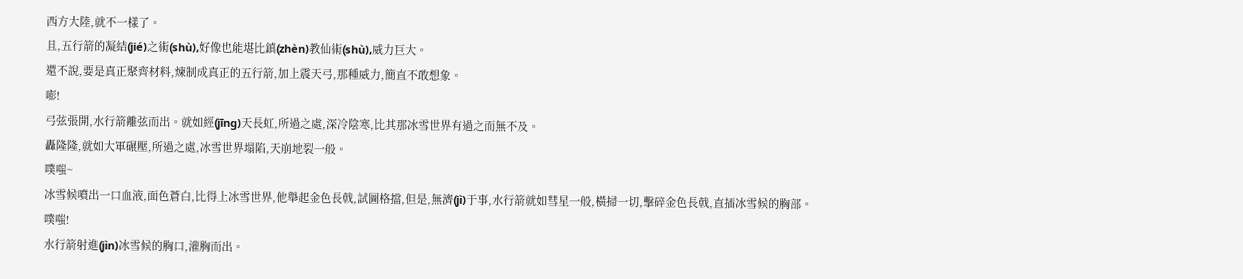西方大陸,就不一樣了。
且,五行箭的凝結(jié)之術(shù),好像也能堪比鎮(zhèn)教仙術(shù),威力巨大。
還不說,要是真正聚齊材料,煉制成真正的五行箭,加上震天弓,那種威力,簡直不敢想象。
嘭!
弓弦張開,水行箭離弦而出。就如經(jīng)天長虹,所過之處,深冷陰寒,比其那冰雪世界有過之而無不及。
轟隆隆,就如大軍碾壓,所過之處,冰雪世界塌陷,天崩地裂一般。
噗嗤~
冰雪候噴出一口血液,面色蒼白,比得上冰雪世界,他舉起金色長戟,試圖格擋,但是,無濟(jì)于事,水行箭就如彗星一般,橫掃一切,擊碎金色長戟,直插冰雪候的胸部。
噗嗤!
水行箭射進(jìn)冰雪候的胸口,灌胸而出。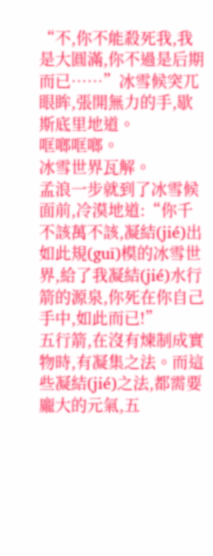“不,你不能殺死我,我是大圓滿,你不過是后期而已……”冰雪候突兀眼眸,張開無力的手,歇斯底里地道。
哐啷哐啷。
冰雪世界瓦解。
孟浪一步就到了冰雪候面前,冷漠地道:“你千不該萬不該,凝結(jié)出如此規(guī)模的冰雪世界,給了我凝結(jié)水行箭的源泉,你死在你自己手中,如此而已!”
五行箭,在沒有煉制成實物時,有凝集之法。而這些凝結(jié)之法,都需要龐大的元氣,五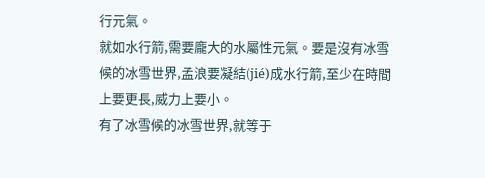行元氣。
就如水行箭,需要龐大的水屬性元氣。要是沒有冰雪候的冰雪世界,孟浪要凝結(jié)成水行箭,至少在時間上要更長,威力上要小。
有了冰雪候的冰雪世界,就等于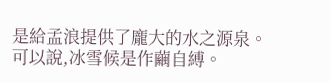是給孟浪提供了龐大的水之源泉。
可以說,冰雪候是作繭自縛。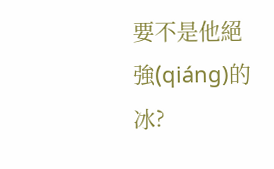要不是他絕強(qiáng)的冰?